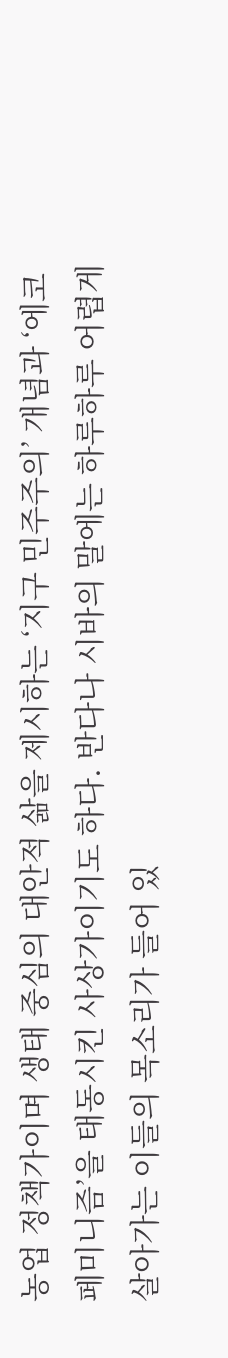농업 정책가이며 생태 중심의 대안적 삶을 제시하는 ‘지구 민주주의’ 개념과 ‘에코 페미니즘’을 태동시킨 사상가이기도 하다. 반다나 시바의 말에는 하루하루 어렵게 살아가는 이들의 목소리가 들어 있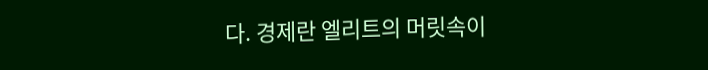다. 경제란 엘리트의 머릿속이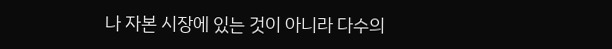나 자본 시장에 있는 것이 아니라 다수의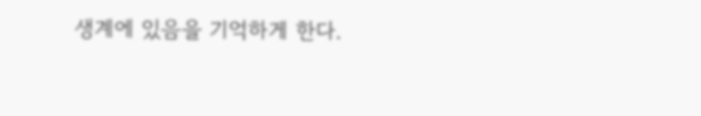생계에 있음을 기억하게 한다.